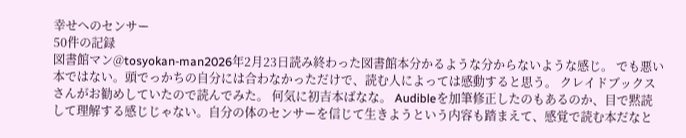幸せへのセンサー
50件の記録
図書館マン@tosyokan-man2026年2月23日読み終わった図書館本分かるような分からないような感じ。 でも悪い本ではない。頭でっかちの自分には合わなかっただけで、読む人によっては感動すると思う。 クレイドブックスさんがお勧めしていたので読んでみた。 何気に初吉本ばなな。 Audibleを加筆修正したのもあるのか、目で黙読して理解する感じじゃない。自分の体のセンサーを信じて生きようという内容も踏まえて、感覚で読む本だなと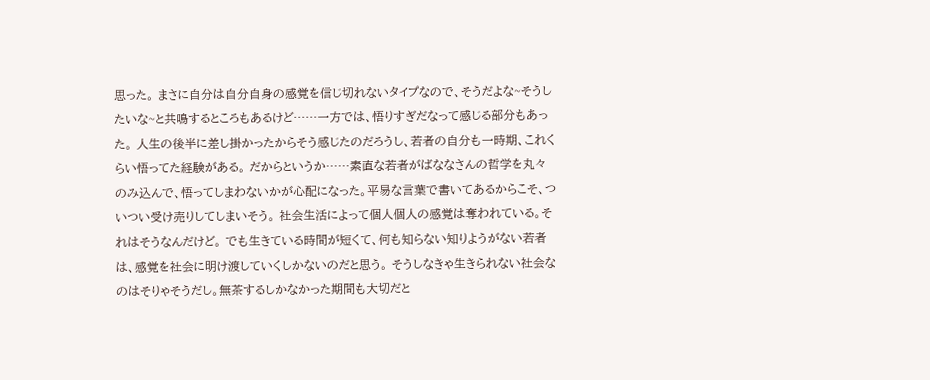思った。 まさに自分は自分自身の感覚を信じ切れないタイプなので、そうだよな~そうしたいな~と共鳴するところもあるけど……一方では、悟りすぎだなって感じる部分もあった。 人生の後半に差し掛かったからそう感じたのだろうし、若者の自分も一時期、これくらい悟ってた経験がある。 だからというか……素直な若者がばななさんの哲学を丸々のみ込んで、悟ってしまわないかが心配になった。平易な言葉で書いてあるからこそ、ついつい受け売りしてしまいそう。 社会生活によって個人個人の感覚は奪われている。それはそうなんだけど。 でも生きている時間が短くて、何も知らない知りようがない若者は、感覚を社会に明け渡していくしかないのだと思う。 そうしなきゃ生きられない社会なのはそりゃそうだし。無茶するしかなかった期間も大切だと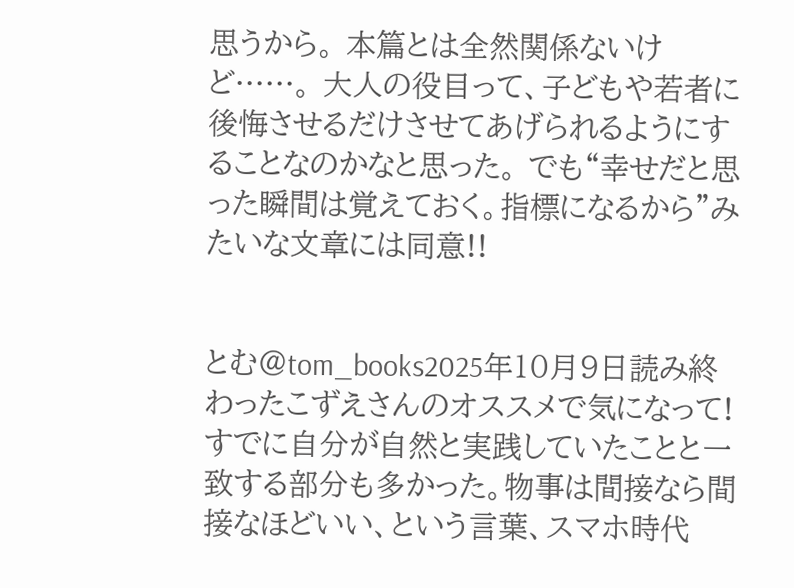思うから。 本篇とは全然関係ないけど……。 大人の役目って、子どもや若者に後悔させるだけさせてあげられるようにすることなのかなと思った。 でも“幸せだと思った瞬間は覚えておく。指標になるから”みたいな文章には同意!!


とむ@tom_books2025年10月9日読み終わったこずえさんのオススメで気になって! すでに自分が自然と実践していたことと一致する部分も多かった。物事は間接なら間接なほどいい、という言葉、スマホ時代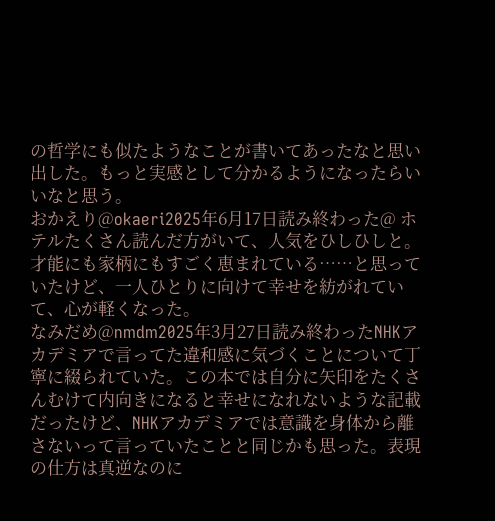の哲学にも似たようなことが書いてあったなと思い出した。もっと実感として分かるようになったらいいなと思う。
おかえり@okaeri2025年6月17日読み終わった@ ホテルたくさん読んだ方がいて、人気をひしひしと。 才能にも家柄にもすごく恵まれている……と思っていたけど、一人ひとりに向けて幸せを紡がれていて、心が軽くなった。
なみだめ@nmdm2025年3月27日読み終わったNHKアカデミアで言ってた違和感に気づくことについて丁寧に綴られていた。この本では自分に矢印をたくさんむけて内向きになると幸せになれないような記載だったけど、NHKアカデミアでは意識を身体から離さないって言っていたことと同じかも思った。表現の仕方は真逆なのに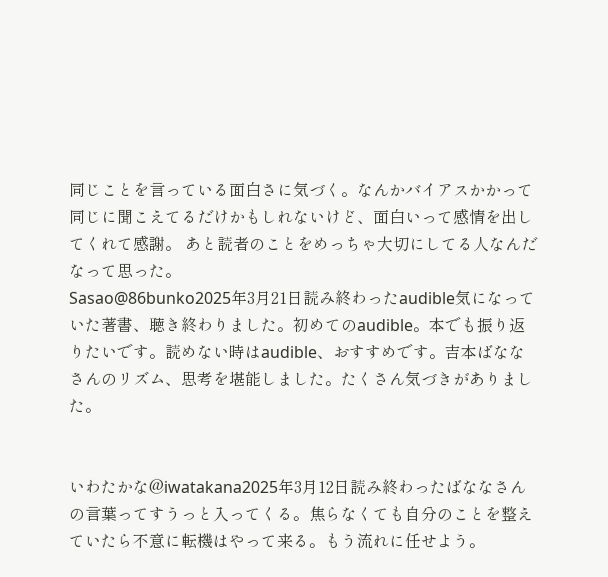同じことを言っている面白さに気づく。なんかバイアスかかって同じに聞こえてるだけかもしれないけど、面白いって感情を出してくれて感謝。 あと読者のことをめっちゃ大切にしてる人なんだなって思った。
Sasao@86bunko2025年3月21日読み終わったaudible気になっていた著書、聴き終わりました。初めてのaudible。本でも振り返りたいです。読めない時はaudible、おすすめです。吉本ばななさんのリズム、思考を堪能しました。たくさん気づきがありました。


いわたかな@iwatakana2025年3月12日読み終わったばななさんの言葉ってすうっと入ってくる。焦らなくても自分のことを整えていたら不意に転機はやって来る。もう流れに任せよう。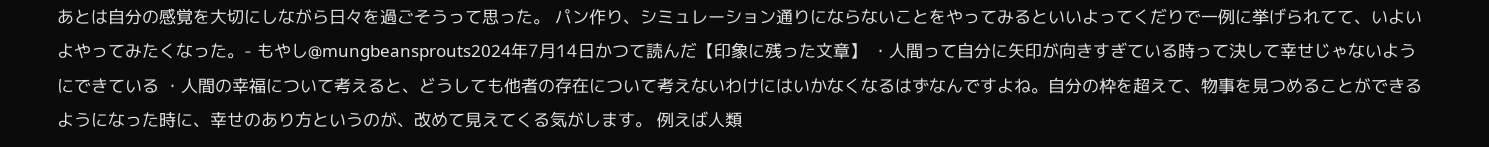あとは自分の感覚を大切にしながら日々を過ごそうって思った。 パン作り、シミュレーション通りにならないことをやってみるといいよってくだりで一例に挙げられてて、いよいよやってみたくなった。- もやし@mungbeansprouts2024年7月14日かつて読んだ【印象に残った文章】 ・人間って自分に矢印が向きすぎている時って決して幸せじゃないようにできている ・人間の幸福について考えると、どうしても他者の存在について考えないわけにはいかなくなるはずなんですよね。自分の枠を超えて、物事を見つめることができるようになった時に、幸せのあり方というのが、改めて見えてくる気がします。 例えば人類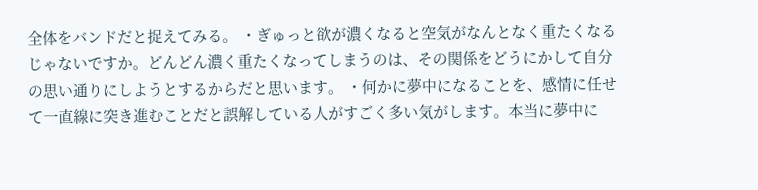全体をバンドだと捉えてみる。 ・ぎゅっと欲が濃くなると空気がなんとなく重たくなるじゃないですか。どんどん濃く重たくなってしまうのは、その関係をどうにかして自分の思い通りにしようとするからだと思います。 ・何かに夢中になることを、感情に任せて一直線に突き進むことだと誤解している人がすごく多い気がします。本当に夢中に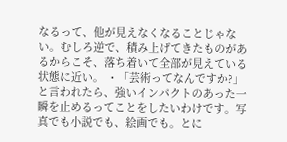なるって、他が見えなくなることじゃない。むしろ逆で、積み上げてきたものがあるからこそ、落ち着いて全部が見えている状態に近い。 ・「芸術ってなんですか?」と言われたら、強いインパクトのあった一瞬を止めるってことをしたいわけです。写真でも小説でも、絵画でも。とに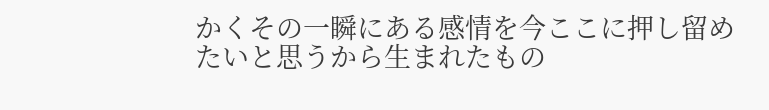かくその一瞬にある感情を今ここに押し留めたいと思うから生まれたもの